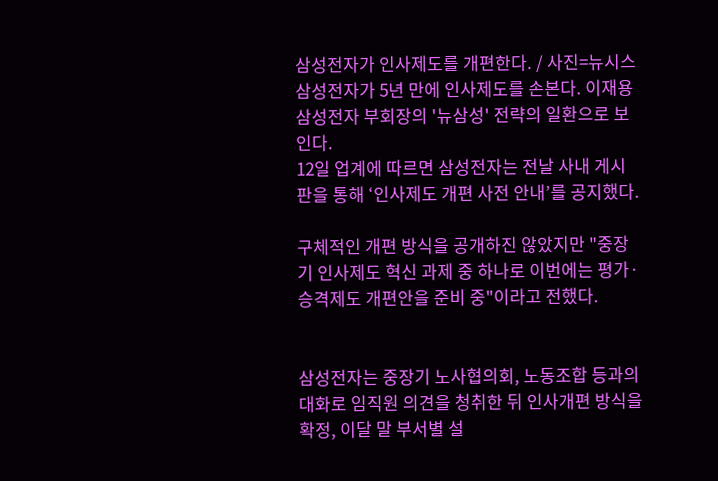삼성전자가 인사제도를 개편한다. / 사진=뉴시스
삼성전자가 5년 만에 인사제도를 손본다. 이재용 삼성전자 부회장의 '뉴삼성' 전략의 일환으로 보인다.
12일 업계에 따르면 삼성전자는 전날 사내 게시판을 통해 ‘인사제도 개편 사전 안내’를 공지했다.

구체적인 개편 방식을 공개하진 않았지만 "중장기 인사제도 혁신 과제 중 하나로 이번에는 평가·승격제도 개편안을 준비 중"이라고 전했다.


삼성전자는 중장기 노사협의회, 노동조합 등과의 대화로 임직원 의견을 청취한 뒤 인사개편 방식을 확정, 이달 말 부서별 설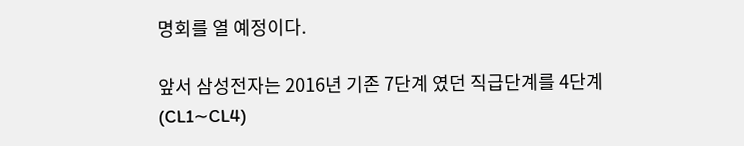명회를 열 예정이다.

앞서 삼성전자는 2016년 기존 7단계 였던 직급단계를 4단계(CL1∼CL4)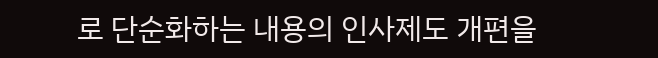로 단순화하는 내용의 인사제도 개편을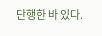단행한 바 있다.